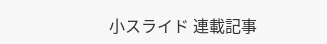小スライド 連載記事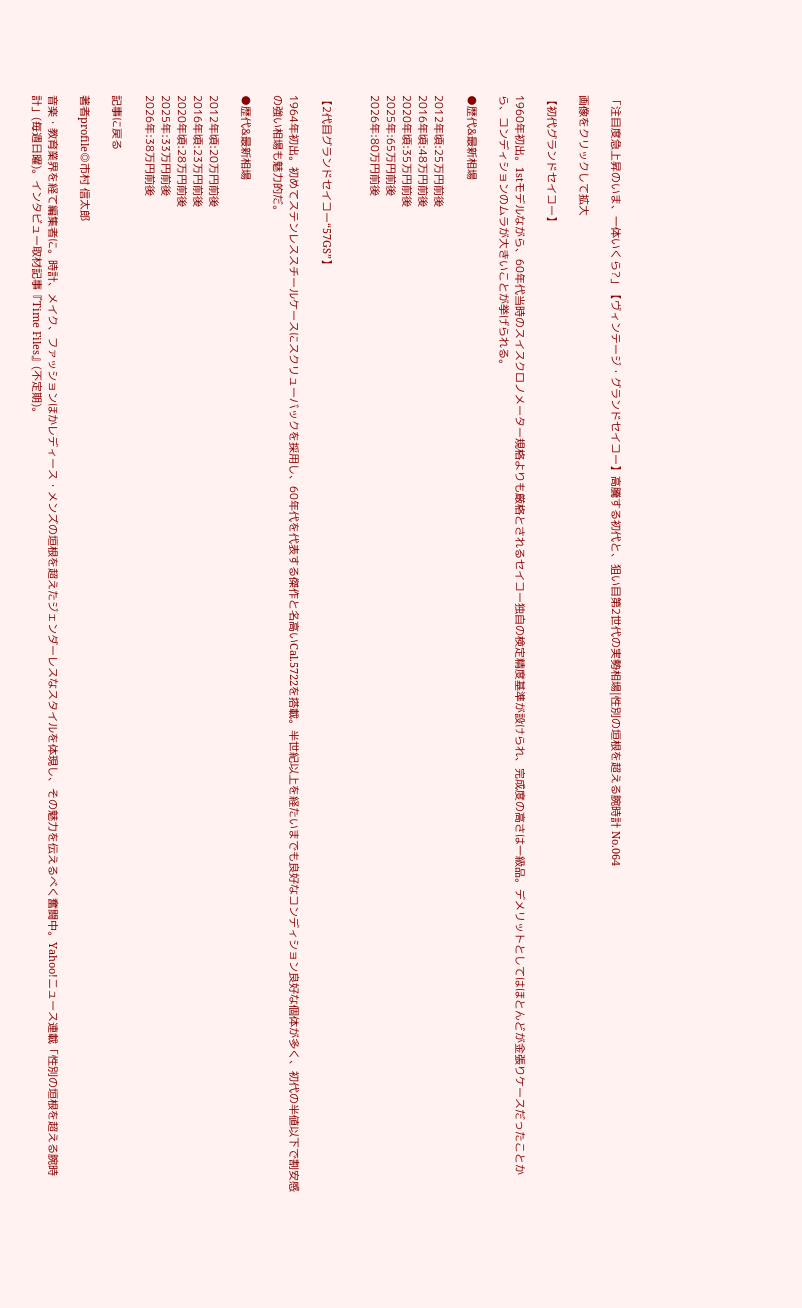「注目度急上昇のいま、一体いくら?」【ヴィンテージ・グランドセイコー】高騰する初代と、狙い目第2世代の実勢相場|性別の垣根を超える腕時計 No.064

画像をクリックして拡大

【初代グランドセイコー】

1960年初出。1stモデルながら、60年代当時のスイスクロノメーター規格よりも厳格とされるセイコー独自の検定精度基準が設けられ、完成度の高さは一級品。デメリットとしてはほとんどが金張りケースだったことから、コンディションのムラが大きいことが挙げられる。

●歴代&最新相場

2012年頃:25万円前後
2016年頃:48万円前後
2020年頃:35万円前後
2025年:65万円前後
2026年:80万円前後


【2代目グランドセイコー“57GS”】

1964年初出。初めてステンレススチールケースにスクリューバックを採用し、60年代を代表する傑作と名高いCal.5722を搭載。半世紀以上を経たいまでも良好なコンディション良好な個体が多く、初代の半値以下で割安感の強い相場も魅力的だ。

●歴代&最新相場

2012年頃:20万円前後
2016年頃:23万円前後
2020年頃:28万円前後
2025年:33万円前後
2026年:38万円前後

記事に戻る

著者profile◎市村 信太郎

音楽・教育業界を経て編集者に。時計、メイク、ファッションほかレディース・メンズの垣根を超えたジェンダーレスなスタイルを体現し、その魅力を伝えるべく奮闘中。Yahoo!ニュース連載「性別の垣根を超える腕時計」(毎週日曜)。インタビュー取材記事『Time Files』(不定期)。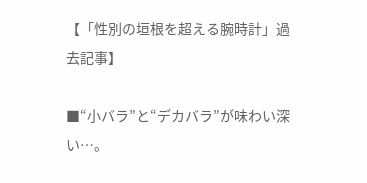【「性別の垣根を超える腕時計」過去記事】

■“小バラ”と“デカバラ”が味わい深い…。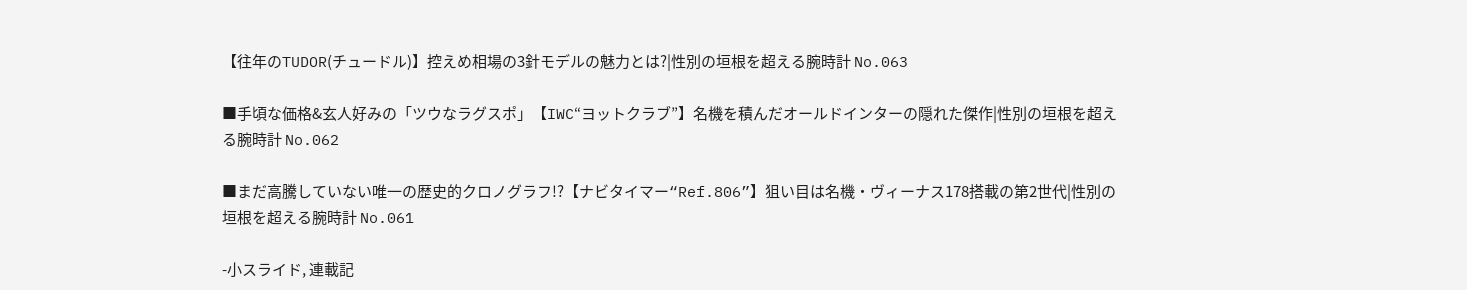【往年のTUDOR(チュードル)】控えめ相場の3針モデルの魅力とは?|性別の垣根を超える腕時計 No.063

■手頃な価格&玄人好みの「ツウなラグスポ」【IWC“ヨットクラブ”】名機を積んだオールドインターの隠れた傑作|性別の垣根を超える腕時計 No.062

■まだ高騰していない唯一の歴史的クロノグラフ!?【ナビタイマー“Ref.806”】狙い目は名機・ヴィーナス178搭載の第2世代|性別の垣根を超える腕時計 No.061

-小スライド, 連載記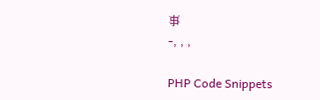事
-, , ,

PHP Code Snippets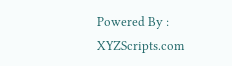Powered By : XYZScripts.com